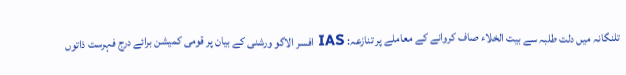تلنگانہ میں دلت طلبہ سے بیت الخلاء صاف کروانے کے معاملے پر تنازعہ: IAS افسر الاگو ورشنی کے بیان پر قومی کمیشن برائے درج فہرست ذاتوں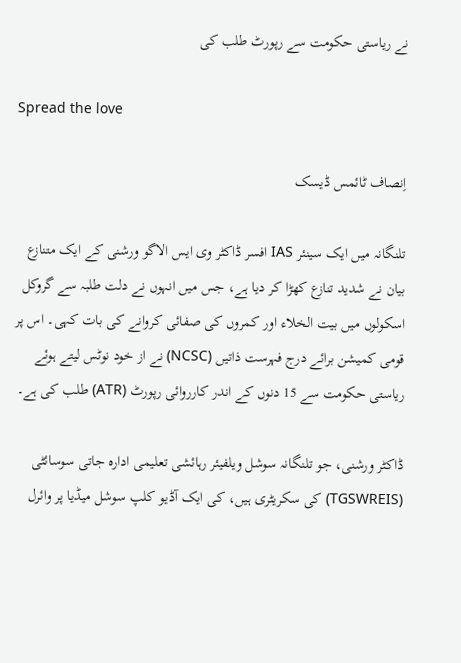نے ریاستی حکومت سے رپورٹ طلب کی

Spread the love

اِنصاف ٹائمس ڈیسک

تلنگانہ میں ایک سینئر IAS افسر ڈاکٹر وی ایس الاگو ورشنی کے ایک متنازع بیان نے شدید تنازع کھڑا کر دیا ہے، جس میں انہوں نے دلت طلبہ سے گروکل اسکولوں میں بیت الخلاء اور کمروں کی صفائی کروانے کی بات کہی۔ اس پر قومی کمیشن برائے درج فہرست ذاتیں (NCSC) نے از خود نوٹس لیتے ہوئے ریاستی حکومت سے 15 دنوں کے اندر کارروائی رپورٹ (ATR) طلب کی ہے۔

ڈاکٹر ورشنی، جو تلنگانہ سوشل ویلفیئر رہائشی تعلیمی ادارہ جاتی سوسائٹی (TGSWREIS) کی سکریٹری ہیں، کی ایک آڈیو کلپ سوشل میڈیا پر وائرل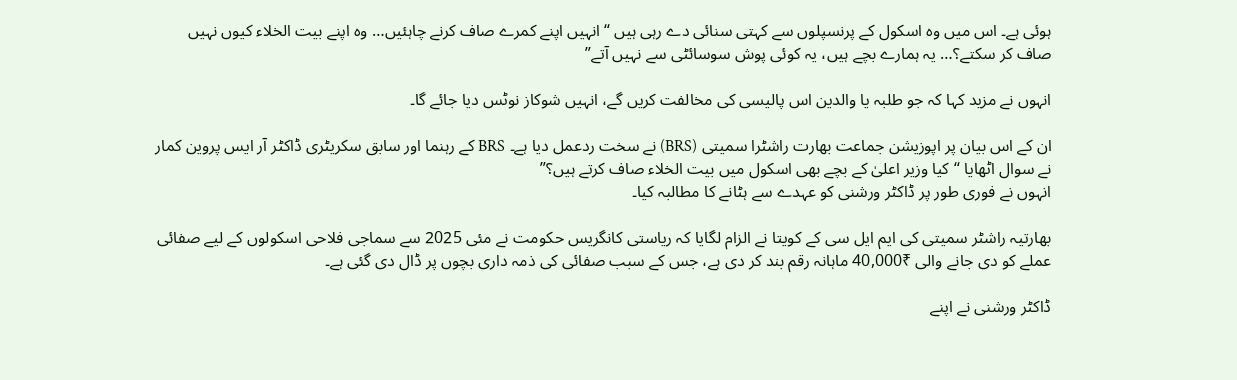ہوئی ہے۔ اس میں وہ اسکول کے پرنسپلوں سے کہتی سنائی دے رہی ہیں “انہیں اپنے کمرے صاف کرنے چاہئیں… وہ اپنے بیت الخلاء کیوں نہیں صاف کر سکتے؟… یہ ہمارے بچے ہیں، یہ کوئی پوش سوسائٹی سے نہیں آتے”

انہوں نے مزید کہا کہ جو طلبہ یا والدین اس پالیسی کی مخالفت کریں گے، انہیں شوکاز نوٹس دیا جائے گا۔

ان کے اس بیان پر اپوزیشن جماعت بھارت راشٹرا سمیتی (BRS) نے سخت ردعمل دیا ہے۔ BRS کے رہنما اور سابق سکریٹری ڈاکٹر آر ایس پروین کمار نے سوال اٹھایا “کیا وزیر اعلیٰ کے بچے بھی اسکول میں بیت الخلاء صاف کرتے ہیں؟”
انہوں نے فوری طور پر ڈاکٹر ورشنی کو عہدے سے ہٹانے کا مطالبہ کیا۔

بھارتیہ راشٹر سمیتی کی ایم ایل سی کے کویتا نے الزام لگایا کہ ریاستی کانگریس حکومت نے مئی 2025 سے سماجی فلاحی اسکولوں کے لیے صفائی عملے کو دی جانے والی ₹40,000 ماہانہ رقم بند کر دی ہے، جس کے سبب صفائی کی ذمہ داری بچوں پر ڈال دی گئی ہے۔

ڈاکٹر ورشنی نے اپنے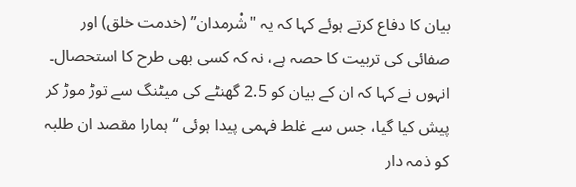بیان کا دفاع کرتے ہوئے کہا کہ یہ "شْرمدان” (خدمت خلق) اور صفائی کی تربیت کا حصہ ہے، نہ کہ کسی بھی طرح کا استحصال۔
انہوں نے کہا کہ ان کے بیان کو 2.5 گھنٹے کی میٹنگ سے توڑ موڑ کر پیش کیا گیا، جس سے غلط فہمی پیدا ہوئی “ہمارا مقصد ان طلبہ کو ذمہ دار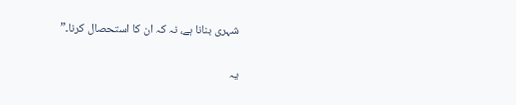شہری بنانا ہے، نہ کہ ان کا استحصال کرنا۔”

یہ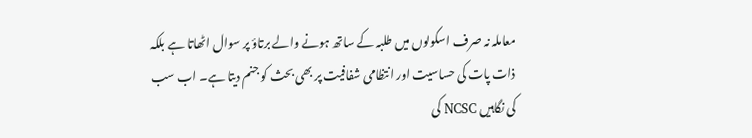معاملہ نہ صرف اسکولوں میں طلبہ کے ساتھ ہونے والے برتاؤ پر سوال اٹھاتا ہے بلکہ ذات پات کی حساسیت اور انتظامی شفافیت پر بھی بحث کو جنم دیتا ہے۔ اب سب کی نگاہیں NCSC کی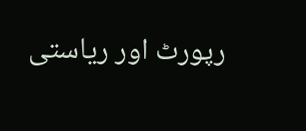رپورٹ اور ریاستی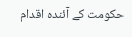حکومت کے آئندہ اقدام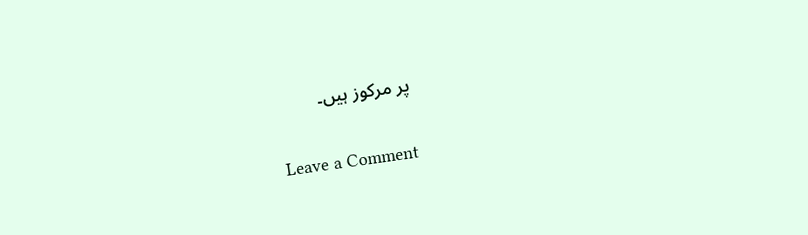پر مرکوز ہیں۔

Leave a Comment